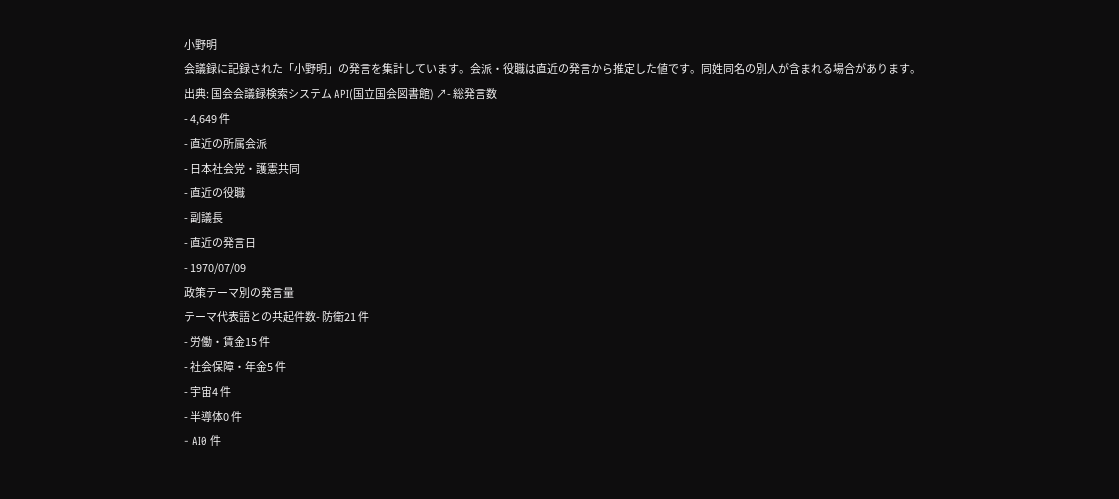小野明
会議録に記録された「小野明」の発言を集計しています。会派・役職は直近の発言から推定した値です。同姓同名の別人が含まれる場合があります。
出典: 国会会議録検索システム API(国立国会図書館) ↗- 総発言数
- 4,649 件
- 直近の所属会派
- 日本社会党・護憲共同
- 直近の役職
- 副議長
- 直近の発言日
- 1970/07/09
政策テーマ別の発言量
テーマ代表語との共起件数- 防衛21 件
- 労働・賃金15 件
- 社会保障・年金5 件
- 宇宙4 件
- 半導体0 件
- AI0 件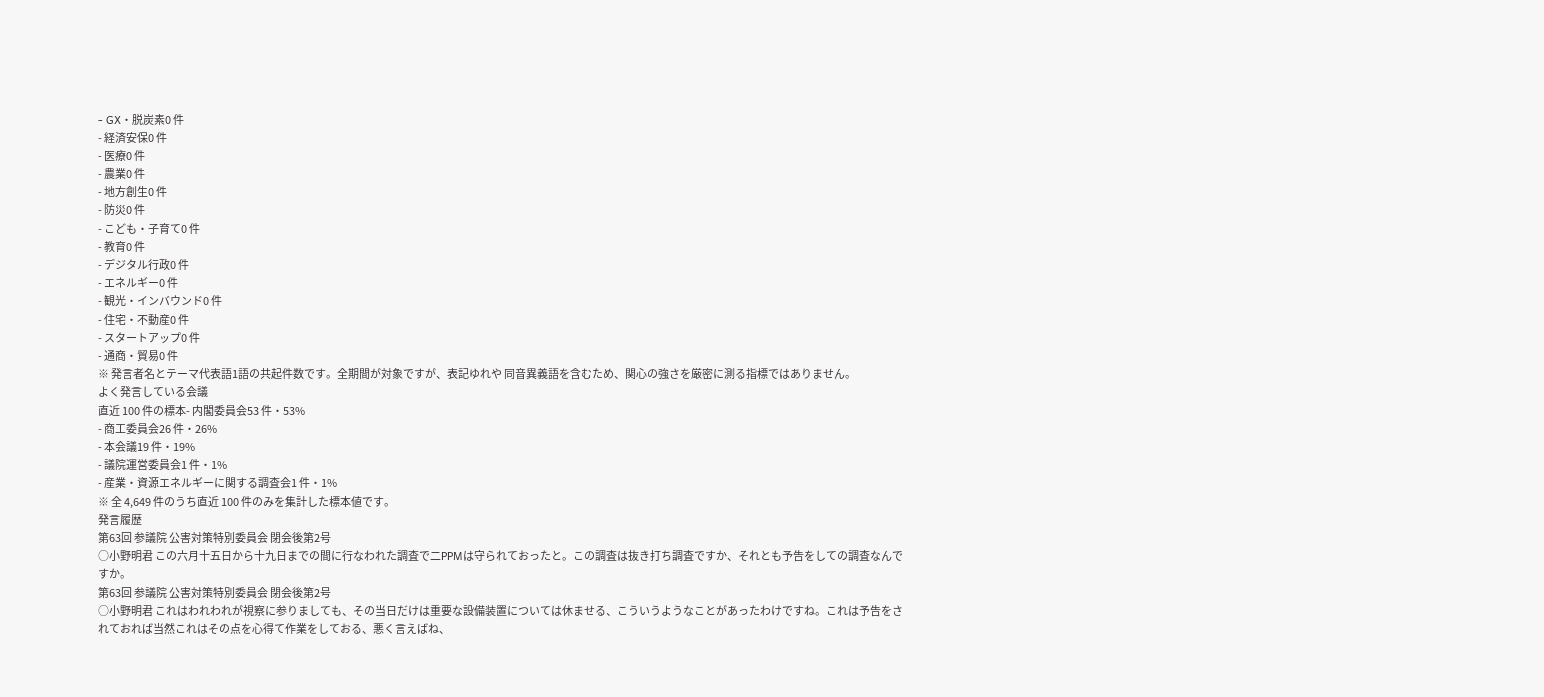- GX・脱炭素0 件
- 経済安保0 件
- 医療0 件
- 農業0 件
- 地方創生0 件
- 防災0 件
- こども・子育て0 件
- 教育0 件
- デジタル行政0 件
- エネルギー0 件
- 観光・インバウンド0 件
- 住宅・不動産0 件
- スタートアップ0 件
- 通商・貿易0 件
※ 発言者名とテーマ代表語1語の共起件数です。全期間が対象ですが、表記ゆれや 同音異義語を含むため、関心の強さを厳密に測る指標ではありません。
よく発言している会議
直近 100 件の標本- 内閣委員会53 件・53%
- 商工委員会26 件・26%
- 本会議19 件・19%
- 議院運営委員会1 件・1%
- 産業・資源エネルギーに関する調査会1 件・1%
※ 全 4,649 件のうち直近 100 件のみを集計した標本値です。
発言履歴
第63回 参議院 公害対策特別委員会 閉会後第2号
○小野明君 この六月十五日から十九日までの間に行なわれた調査で二PPMは守られておったと。この調査は抜き打ち調査ですか、それとも予告をしての調査なんですか。
第63回 参議院 公害対策特別委員会 閉会後第2号
○小野明君 これはわれわれが視察に参りましても、その当日だけは重要な設備装置については休ませる、こういうようなことがあったわけですね。これは予告をされておれば当然これはその点を心得て作業をしておる、悪く言えばね、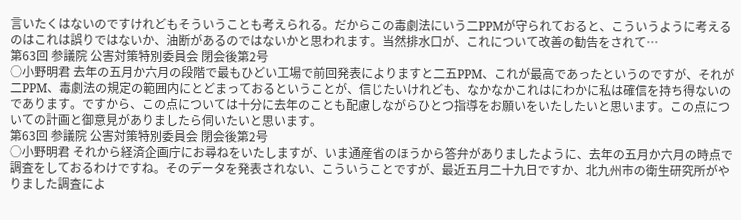言いたくはないのですけれどもそういうことも考えられる。だからこの毒劇法にいう二PPMが守られておると、こういうように考えるのはこれは誤りではないか、油断があるのではないかと思われます。当然排水口が、これについて改善の勧告をされて…
第63回 参議院 公害対策特別委員会 閉会後第2号
○小野明君 去年の五月か六月の段階で最もひどい工場で前回発表によりますと二五PPM、これが最高であったというのですが、それが二PPM、毒劇法の規定の範囲内にとどまっておるということが、信じたいけれども、なかなかこれはにわかに私は確信を持ち得ないのであります。ですから、この点については十分に去年のことも配慮しながらひとつ指導をお願いをいたしたいと思います。この点についての計画と御意見がありましたら伺いたいと思います。
第63回 参議院 公害対策特別委員会 閉会後第2号
○小野明君 それから経済企画庁にお尋ねをいたしますが、いま通産省のほうから答弁がありましたように、去年の五月か六月の時点で調査をしておるわけですね。そのデータを発表されない、こういうことですが、最近五月二十九日ですか、北九州市の衛生研究所がやりました調査によ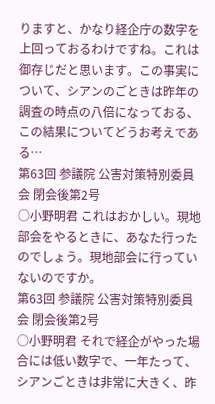りますと、かなり経企庁の数字を上回っておるわけですね。これは御存じだと思います。この事実について、シアンのごときは昨年の調査の時点の八倍になっておる、この結果についてどうお考えである…
第63回 参議院 公害対策特別委員会 閉会後第2号
○小野明君 これはおかしい。現地部会をやるときに、あなた行ったのでしょう。現地部会に行っていないのですか。
第63回 参議院 公害対策特別委員会 閉会後第2号
○小野明君 それで経企がやった場合には低い数字で、一年たって、シアンごときは非常に大きく、昨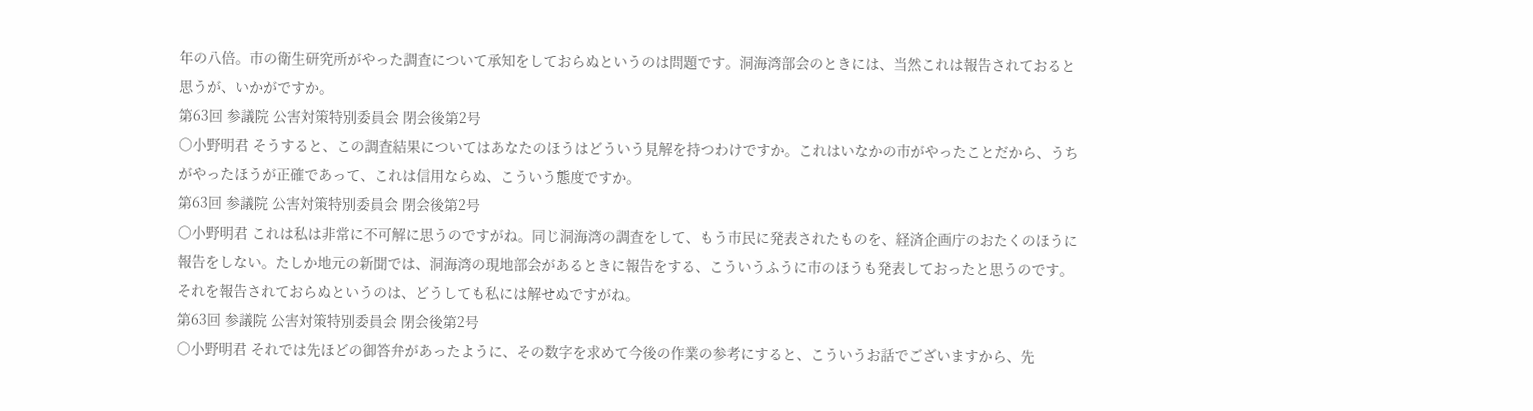年の八倍。市の衛生研究所がやった調査について承知をしておらぬというのは問題です。洞海湾部会のときには、当然これは報告されておると思うが、いかがですか。
第63回 参議院 公害対策特別委員会 閉会後第2号
○小野明君 そうすると、この調査結果についてはあなたのほうはどういう見解を持つわけですか。これはいなかの市がやったことだから、うちがやったほうが正確であって、これは信用ならぬ、こういう態度ですか。
第63回 参議院 公害対策特別委員会 閉会後第2号
○小野明君 これは私は非常に不可解に思うのですがね。同じ洞海湾の調査をして、もう市民に発表されたものを、経済企画庁のおたくのほうに報告をしない。たしか地元の新聞では、洞海湾の現地部会があるときに報告をする、こういうふうに市のほうも発表しておったと思うのです。それを報告されておらぬというのは、どうしても私には解せぬですがね。
第63回 参議院 公害対策特別委員会 閉会後第2号
○小野明君 それでは先ほどの御答弁があったように、その数字を求めて今後の作業の参考にすると、こういうお話でございますから、先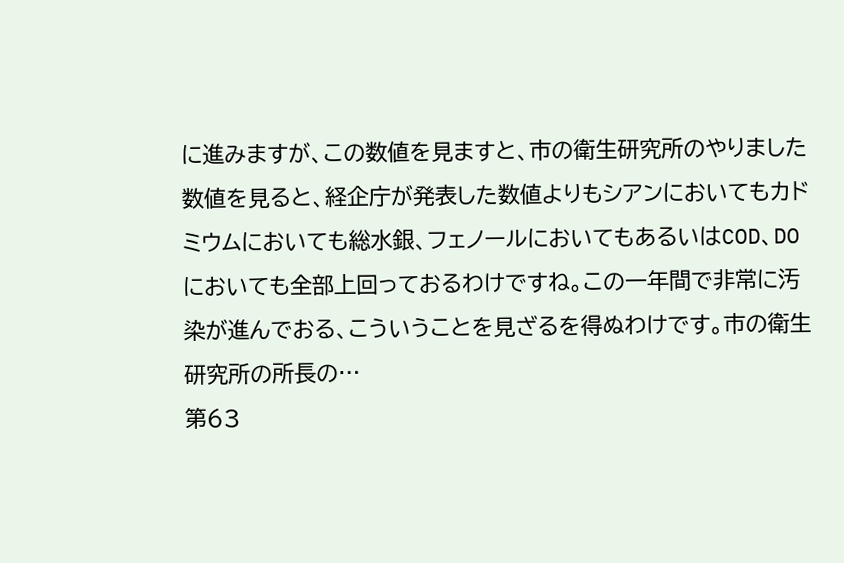に進みますが、この数値を見ますと、市の衛生研究所のやりました数値を見ると、経企庁が発表した数値よりもシアンにおいてもカドミウムにおいても総水銀、フェノールにおいてもあるいはCOD、DOにおいても全部上回っておるわけですね。この一年間で非常に汚染が進んでおる、こういうことを見ざるを得ぬわけです。市の衛生研究所の所長の…
第63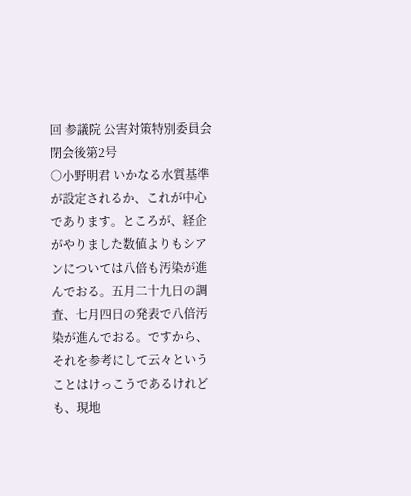回 参議院 公害対策特別委員会 閉会後第2号
○小野明君 いかなる水質基準が設定されるか、これが中心であります。ところが、経企がやりました数値よりもシアンについては八倍も汚染が進んでおる。五月二十九日の調査、七月四日の発表で八倍汚染が進んでおる。ですから、それを参考にして云々ということはけっこうであるけれども、現地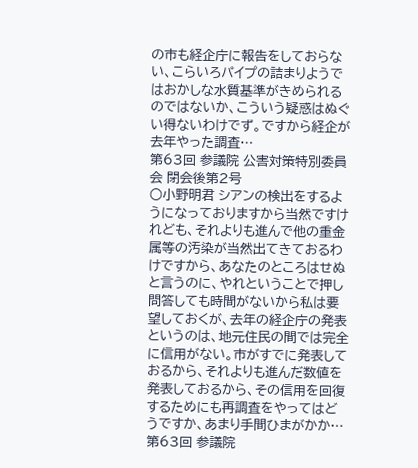の市も経企庁に報告をしておらない、こらいろパイプの詰まりようではおかしな水質基準がきめられるのではないか、こういう疑惑はぬぐい得ないわけでず。ですから経企が去年やった調査…
第63回 参議院 公害対策特別委員会 閉会後第2号
○小野明君 シアンの検出をするようになっておりますから当然ですけれども、それよりも進んで他の重金属等の汚染が当然出てきておるわけですから、あなたのところはせぬと言うのに、やれということで押し問答しても時間がないから私は要望しておくが、去年の経企庁の発表というのは、地元住民の間では完全に信用がない。市がすでに発表しておるから、それよりも進んだ数値を発表しておるから、その信用を回復するためにも再調査をやってはどうですか、あまり手間ひまがかか…
第63回 参議院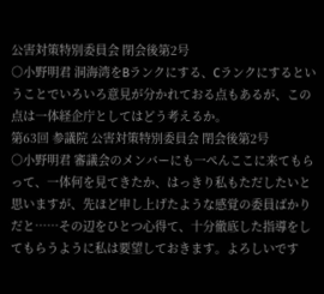公害対策特別委員会 閉会後第2号
○小野明君 洞海湾をBランクにする、Cランクにするということでいろいろ意見が分かれておる点もあるが、この点は一体経企庁としてはどう考えるか。
第63回 参議院 公害対策特別委員会 閉会後第2号
○小野明君 審議会のメンバーにも一ぺんここに来てもらって、一体何を見てきたか、はっきり私もただしたいと思いますが、先ほど申し上げたような感覚の委員ばかりだと……その辺をひとつ心得て、十分徹底した指導をしてもらうように私は要望しておきます。よろしいです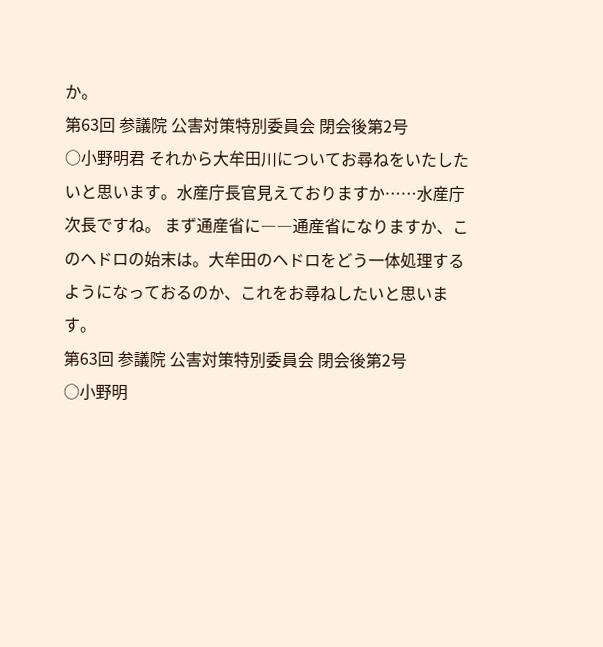か。
第63回 参議院 公害対策特別委員会 閉会後第2号
○小野明君 それから大牟田川についてお尋ねをいたしたいと思います。水産庁長官見えておりますか……水産庁次長ですね。 まず通産省に――通産省になりますか、このヘドロの始末は。大牟田のヘドロをどう一体処理するようになっておるのか、これをお尋ねしたいと思います。
第63回 参議院 公害対策特別委員会 閉会後第2号
○小野明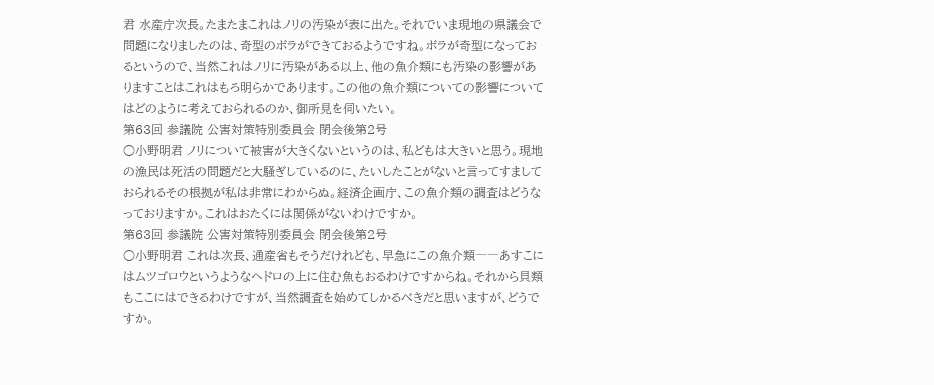君 水産庁次長。たまたまこれはノリの汚染が表に出た。それでいま現地の県議会で問題になりましたのは、奇型のボラができておるようですね。ボラが奇型になっておるというので、当然これはノリに汚染がある以上、他の魚介類にも汚染の影響がありますことはこれはもろ明らかであります。この他の魚介類についての影響についてはどのように考えておられるのか、御所見を伺いたい。
第63回 参議院 公害対策特別委員会 閉会後第2号
○小野明君 ノリについて被害が大きくないというのは、私どもは大きいと思う。現地の漁民は死活の問題だと大騒ぎしているのに、たいしたことがないと言ってすましておられるその根拠が私は非常にわからぬ。経済企画庁、この魚介類の調査はどうなっておりますか。これはおたくには関係がないわけですか。
第63回 参議院 公害対策特別委員会 閉会後第2号
○小野明君 これは次長、通産省もそうだけれども、早急にこの魚介類――あすこにはムツゴロウというようなヘドロの上に住む魚もおるわけですからね。それから貝類もここにはできるわけですが、当然調査を始めてしかるべきだと思いますが、どうですか。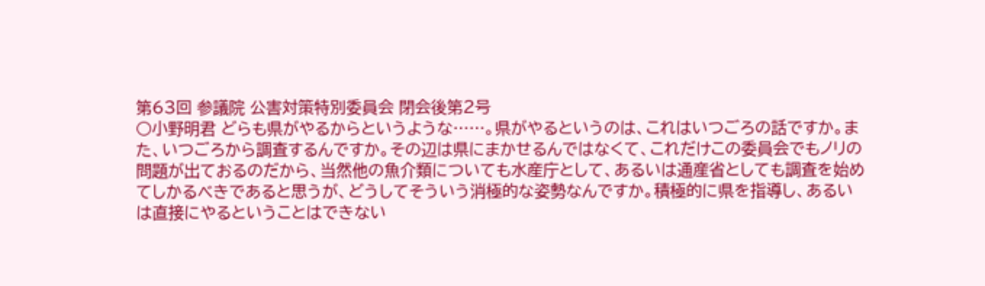第63回 参議院 公害対策特別委員会 閉会後第2号
○小野明君 どらも県がやるからというような……。県がやるというのは、これはいつごろの話ですか。また、いつごろから調査するんですか。その辺は県にまかせるんではなくて、これだけこの委員会でもノリの問題が出ておるのだから、当然他の魚介類についても水産庁として、あるいは通産省としても調査を始めてしかるべきであると思うが、どうしてそういう消極的な姿勢なんですか。積極的に県を指導し、あるいは直接にやるということはできない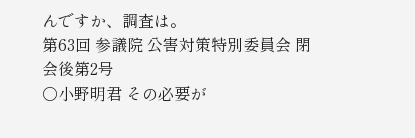んですか、調査は。
第63回 参議院 公害対策特別委員会 閉会後第2号
○小野明君 その必要が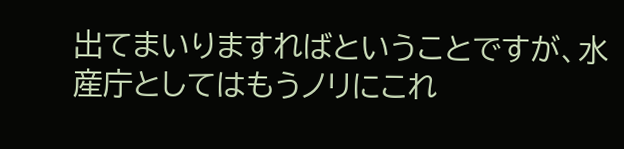出てまいりますればということですが、水産庁としてはもうノリにこれ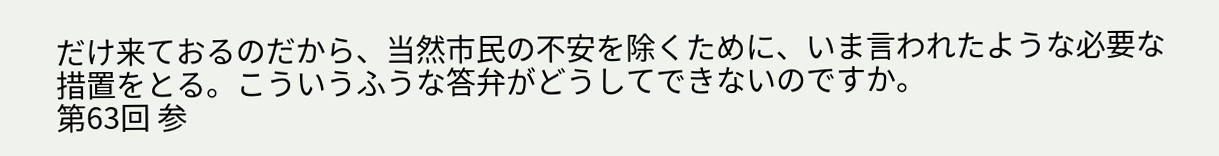だけ来ておるのだから、当然市民の不安を除くために、いま言われたような必要な措置をとる。こういうふうな答弁がどうしてできないのですか。
第63回 参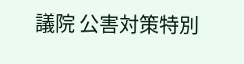議院 公害対策特別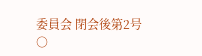委員会 閉会後第2号
○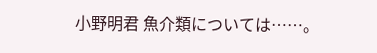小野明君 魚介類については……。